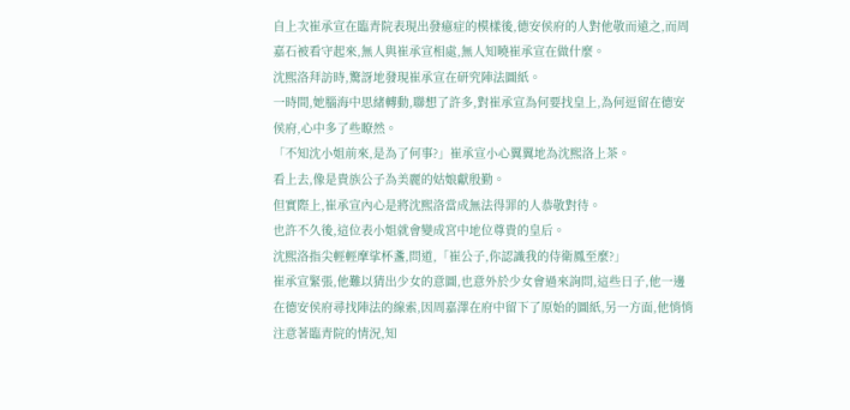自上次崔承宣在臨青院表現出發癔症的模樣後,德安侯府的人對他敬而遠之,而周嘉石被看守起來,無人與崔承宣相處,無人知曉崔承宣在做什麼。
沈熙洛拜訪時,驚訝地發現崔承宣在研究陣法圖紙。
一時間,她腦海中思緒轉動,聯想了許多,對崔承宣為何要找皇上,為何逗留在德安侯府,心中多了些瞭然。
「不知沈小姐前來,是為了何事?」崔承宣小心翼翼地為沈熙洛上茶。
看上去,像是貴族公子為美麗的姑娘獻殷勤。
但實際上,崔承宣內心是將沈熙洛當成無法得罪的人恭敬對待。
也許不久後,這位表小姐就會變成宮中地位尊貴的皇后。
沈熙洛指尖輕輕摩挲杯盞,問道,「崔公子,你認識我的侍衛鳳至麼?」
崔承宣緊張,他難以猜出少女的意圖,也意外於少女會過來詢問,這些日子,他一邊在德安侯府尋找陣法的線索,因周嘉澤在府中留下了原始的圖紙,另一方面,他悄悄注意著臨青院的情況,知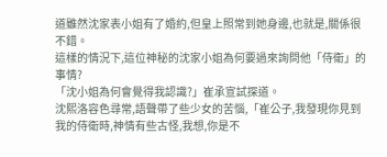道雖然沈家表小姐有了婚約,但皇上照常到她身邊,也就是,關係很不錯。
這樣的情況下,這位神秘的沈家小姐為何要過來詢問他「侍衛」的事情?
「沈小姐為何會覺得我認識?」崔承宣試探道。
沈熙洛容色尋常,語聲帶了些少女的苦惱,「崔公子,我發現你見到我的侍衛時,神情有些古怪,我想,你是不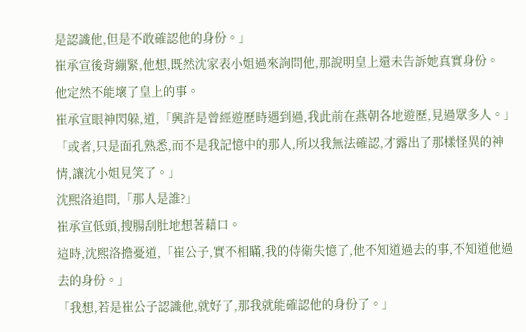是認識他,但是不敢確認他的身份。」
崔承宣後背繃緊,他想,既然沈家表小姐過來詢問他,那說明皇上還未告訴她真實身份。
他定然不能壞了皇上的事。
崔承宣眼神閃躲,道,「興許是曾經遊歷時遇到過,我此前在燕朝各地遊歷,見過眾多人。」
「或者,只是面孔熟悉,而不是我記憶中的那人,所以我無法確認,才露出了那樣怪異的神情,讓沈小姐見笑了。」
沈熙洛追問,「那人是誰?」
崔承宣低頭,搜腸刮肚地想著藉口。
這時,沈熙洛擔憂道,「崔公子,實不相瞞,我的侍衛失憶了,他不知道過去的事,不知道他過去的身份。」
「我想,若是崔公子認識他,就好了,那我就能確認他的身份了。」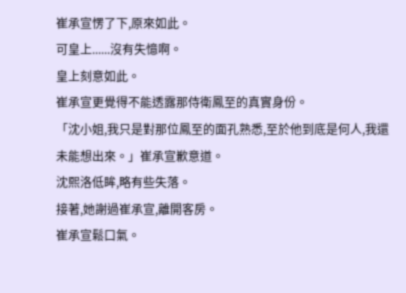崔承宣愣了下,原來如此。
可皇上......沒有失憶啊。
皇上刻意如此。
崔承宣更覺得不能透露那侍衛鳳至的真實身份。
「沈小姐,我只是對那位鳳至的面孔熟悉,至於他到底是何人,我還未能想出來。」崔承宣歉意道。
沈熙洛低眸,略有些失落。
接著,她謝過崔承宣,離開客房。
崔承宣鬆口氣。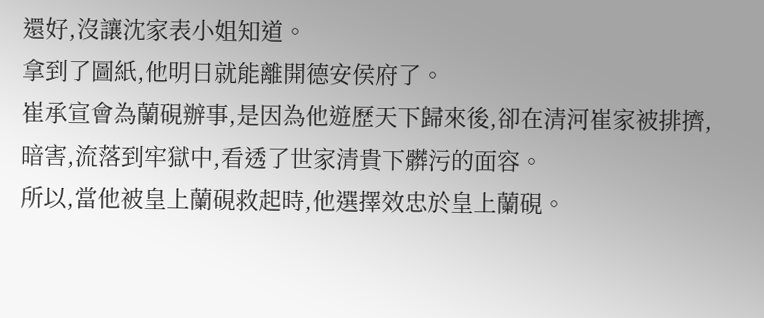還好,沒讓沈家表小姐知道。
拿到了圖紙,他明日就能離開德安侯府了。
崔承宣會為蘭硯辦事,是因為他遊歷天下歸來後,卻在清河崔家被排擠,暗害,流落到牢獄中,看透了世家清貴下髒污的面容。
所以,當他被皇上蘭硯救起時,他選擇效忠於皇上蘭硯。